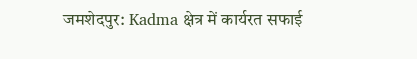जमशेदपुर: Kadma क्षेत्र में कार्यरत सफाई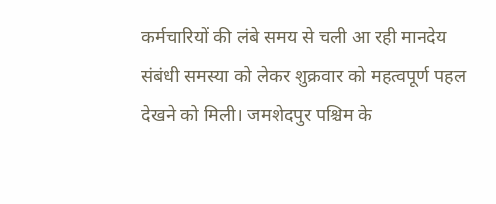कर्मचारियों की लंबे समय से चली आ रही मानदेय संबंधी समस्या को लेकर शुक्रवार को महत्वपूर्ण पहल देखने को मिली। जमशेदपुर पश्चिम के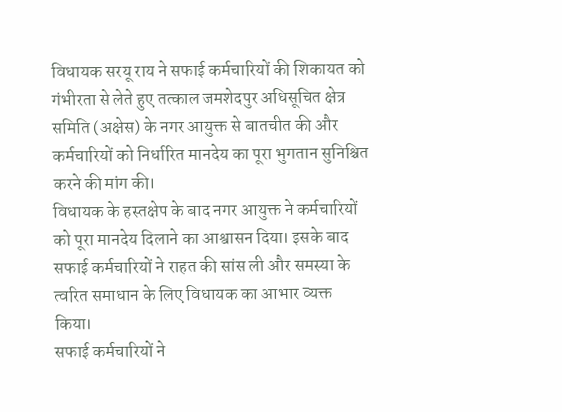विधायक सरयू राय ने सफाई कर्मचारियों की शिकायत को गंभीरता से लेते हुए तत्काल जमशेदपुर अधिसूचित क्षेत्र समिति (अक्षेस) के नगर आयुक्त से बातचीत की और कर्मचारियों को निर्धारित मानदेय का पूरा भुगतान सुनिश्चित करने की मांग की।
विधायक के हस्तक्षेप के बाद नगर आयुक्त ने कर्मचारियों को पूरा मानदेय दिलाने का आश्वासन दिया। इसके बाद सफाई कर्मचारियों ने राहत की सांस ली और समस्या के त्वरित समाधान के लिए विधायक का आभार व्यक्त किया।
सफाई कर्मचारियों ने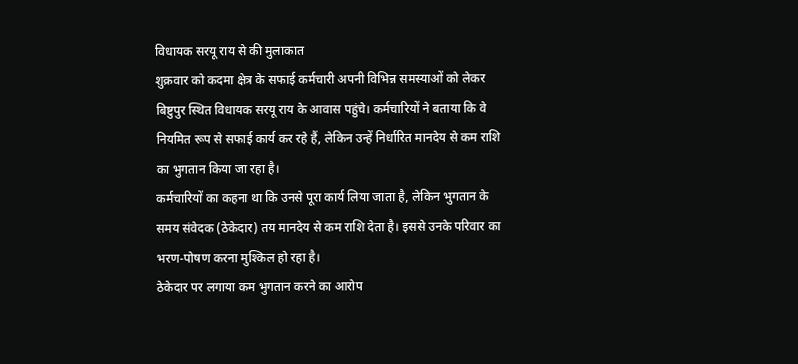विधायक सरयू राय से की मुलाकात
शुक्रवार को कदमा क्षेत्र के सफाई कर्मचारी अपनी विभिन्न समस्याओं को लेकर बिष्टुपुर स्थित विधायक सरयू राय के आवास पहुंचे। कर्मचारियों ने बताया कि वे नियमित रूप से सफाई कार्य कर रहे हैं, लेकिन उन्हें निर्धारित मानदेय से कम राशि का भुगतान किया जा रहा है।
कर्मचारियों का कहना था कि उनसे पूरा कार्य लिया जाता है, लेकिन भुगतान के समय संवेदक (ठेकेदार) तय मानदेय से कम राशि देता है। इससे उनके परिवार का भरण-पोषण करना मुश्किल हो रहा है।
ठेकेदार पर लगाया कम भुगतान करने का आरोप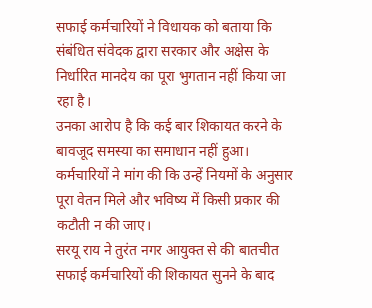सफाई कर्मचारियों ने विधायक को बताया कि संबंधित संवेदक द्वारा सरकार और अक्षेस के निर्धारित मानदेय का पूरा भुगतान नहीं किया जा रहा है।
उनका आरोप है कि कई बार शिकायत करने के बावजूद समस्या का समाधान नहीं हुआ। कर्मचारियों ने मांग की कि उन्हें नियमों के अनुसार पूरा वेतन मिले और भविष्य में किसी प्रकार की कटौती न की जाए।
सरयू राय ने तुरंत नगर आयुक्त से की बातचीत
सफाई कर्मचारियों की शिकायत सुनने के बाद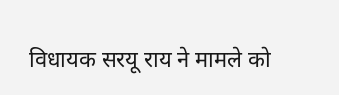विधायक सरयू राय ने मामले को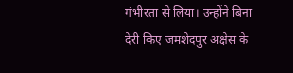गंभीरता से लिया। उन्होंने बिना देरी किए जमशेदपुर अक्षेस के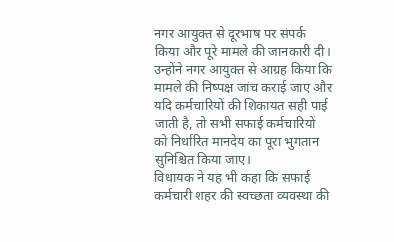नगर आयुक्त से दूरभाष पर संपर्क किया और पूरे मामले की जानकारी दी।
उन्होंने नगर आयुक्त से आग्रह किया कि मामले की निष्पक्ष जांच कराई जाए और यदि कर्मचारियों की शिकायत सही पाई जाती है, तो सभी सफाई कर्मचारियों को निर्धारित मानदेय का पूरा भुगतान सुनिश्चित किया जाए।
विधायक ने यह भी कहा कि सफाई कर्मचारी शहर की स्वच्छता व्यवस्था की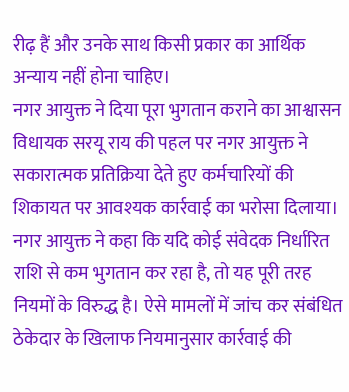रीढ़ हैं और उनके साथ किसी प्रकार का आर्थिक अन्याय नहीं होना चाहिए।
नगर आयुक्त ने दिया पूरा भुगतान कराने का आश्वासन
विधायक सरयू राय की पहल पर नगर आयुक्त ने सकारात्मक प्रतिक्रिया देते हुए कर्मचारियों की शिकायत पर आवश्यक कार्रवाई का भरोसा दिलाया।
नगर आयुक्त ने कहा कि यदि कोई संवेदक निर्धारित राशि से कम भुगतान कर रहा है, तो यह पूरी तरह नियमों के विरुद्ध है। ऐसे मामलों में जांच कर संबंधित ठेकेदार के खिलाफ नियमानुसार कार्रवाई की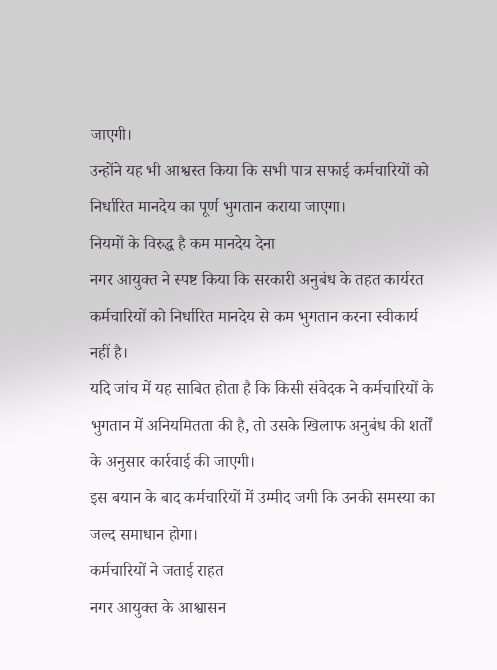जाएगी।
उन्होंने यह भी आश्वस्त किया कि सभी पात्र सफाई कर्मचारियों को निर्धारित मानदेय का पूर्ण भुगतान कराया जाएगा।
नियमों के विरुद्ध है कम मानदेय देना
नगर आयुक्त ने स्पष्ट किया कि सरकारी अनुबंध के तहत कार्यरत कर्मचारियों को निर्धारित मानदेय से कम भुगतान करना स्वीकार्य नहीं है।
यदि जांच में यह साबित होता है कि किसी संवेदक ने कर्मचारियों के भुगतान में अनियमितता की है, तो उसके खिलाफ अनुबंध की शर्तों के अनुसार कार्रवाई की जाएगी।
इस बयान के बाद कर्मचारियों में उम्मीद जगी कि उनकी समस्या का जल्द समाधान होगा।
कर्मचारियों ने जताई राहत
नगर आयुक्त के आश्वासन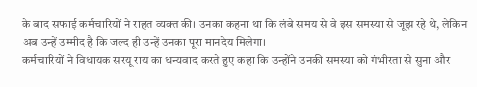के बाद सफाई कर्मचारियों ने राहत व्यक्त की। उनका कहना था कि लंबे समय से वे इस समस्या से जूझ रहे थे, लेकिन अब उन्हें उम्मीद है कि जल्द ही उन्हें उनका पूरा मानदेय मिलेगा।
कर्मचारियों ने विधायक सरयू राय का धन्यवाद करते हुए कहा कि उन्होंने उनकी समस्या को गंभीरता से सुना और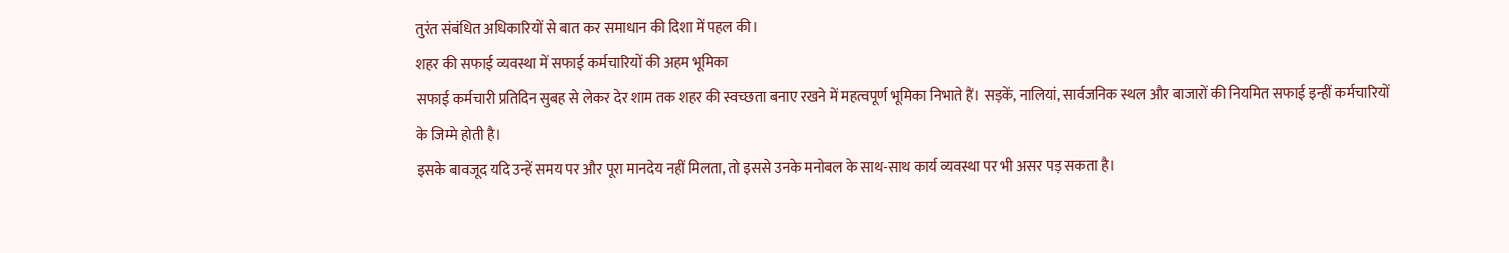तुरंत संबंधित अधिकारियों से बात कर समाधान की दिशा में पहल की।
शहर की सफाई व्यवस्था में सफाई कर्मचारियों की अहम भूमिका
सफाई कर्मचारी प्रतिदिन सुबह से लेकर देर शाम तक शहर की स्वच्छता बनाए रखने में महत्वपूर्ण भूमिका निभाते हैं। सड़कें, नालियां, सार्वजनिक स्थल और बाजारों की नियमित सफाई इन्हीं कर्मचारियों के जिम्मे होती है।
इसके बावजूद यदि उन्हें समय पर और पूरा मानदेय नहीं मिलता, तो इससे उनके मनोबल के साथ-साथ कार्य व्यवस्था पर भी असर पड़ सकता है।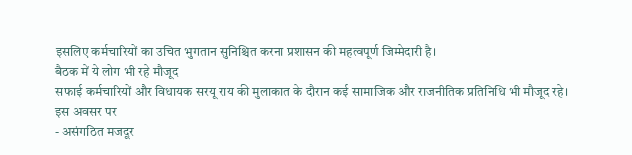इसलिए कर्मचारियों का उचित भुगतान सुनिश्चित करना प्रशासन की महत्वपूर्ण जिम्मेदारी है।
बैठक में ये लोग भी रहे मौजूद
सफाई कर्मचारियों और विधायक सरयू राय की मुलाकात के दौरान कई सामाजिक और राजनीतिक प्रतिनिधि भी मौजूद रहे।
इस अवसर पर
- असंगठित मजदूर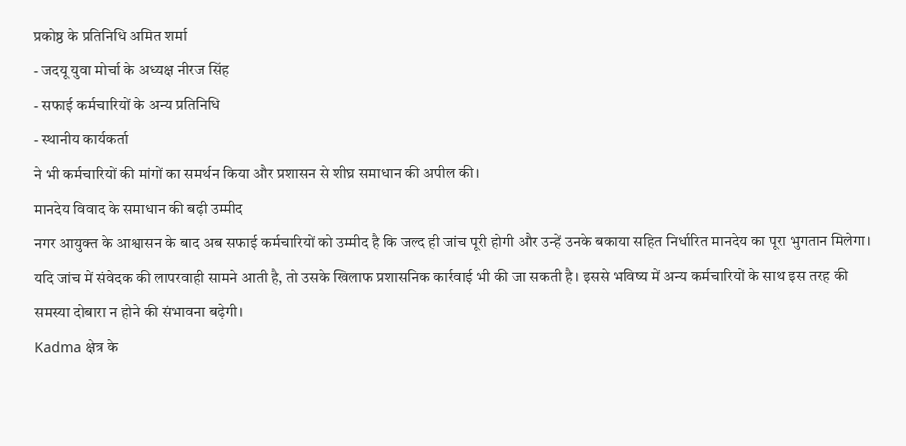प्रकोष्ठ के प्रतिनिधि अमित शर्मा
- जदयू युवा मोर्चा के अध्यक्ष नीरज सिंह
- सफाई कर्मचारियों के अन्य प्रतिनिधि
- स्थानीय कार्यकर्ता
ने भी कर्मचारियों की मांगों का समर्थन किया और प्रशासन से शीघ्र समाधान की अपील की।
मानदेय विवाद के समाधान की बढ़ी उम्मीद
नगर आयुक्त के आश्वासन के बाद अब सफाई कर्मचारियों को उम्मीद है कि जल्द ही जांच पूरी होगी और उन्हें उनके बकाया सहित निर्धारित मानदेय का पूरा भुगतान मिलेगा।
यदि जांच में संवेदक की लापरवाही सामने आती है, तो उसके खिलाफ प्रशासनिक कार्रवाई भी की जा सकती है। इससे भविष्य में अन्य कर्मचारियों के साथ इस तरह की समस्या दोबारा न होने की संभावना बढ़ेगी।
Kadma क्षेत्र के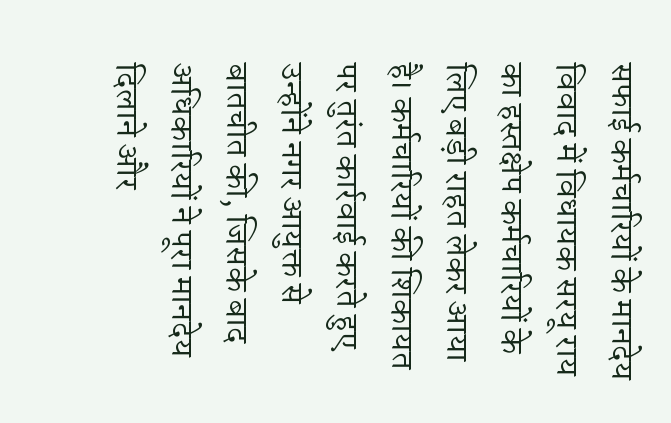सफाई कर्मचारियों के मानदेय विवाद में विधायक सरयू राय का हस्तक्षेप कर्मचारियों के लिए बड़ी राहत लेकर आया है। कर्मचारियों की शिकायत पर तुरंत कार्रवाई करते हुए उन्होंने नगर आयुक्त से बातचीत की, जिसके बाद अधिकारियों ने पूरा मानदेय दिलाने और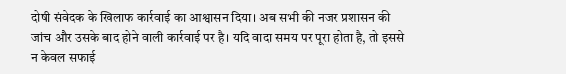दोषी संवेदक के खिलाफ कार्रवाई का आश्वासन दिया। अब सभी की नजर प्रशासन की जांच और उसके बाद होने वाली कार्रवाई पर है। यदि वादा समय पर पूरा होता है, तो इससे न केवल सफाई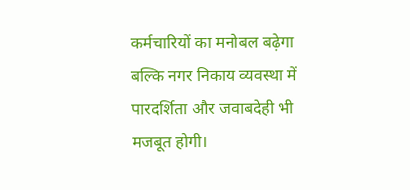कर्मचारियों का मनोबल बढ़ेगा बल्कि नगर निकाय व्यवस्था में पारदर्शिता और जवाबदेही भी मजबूत होगी।